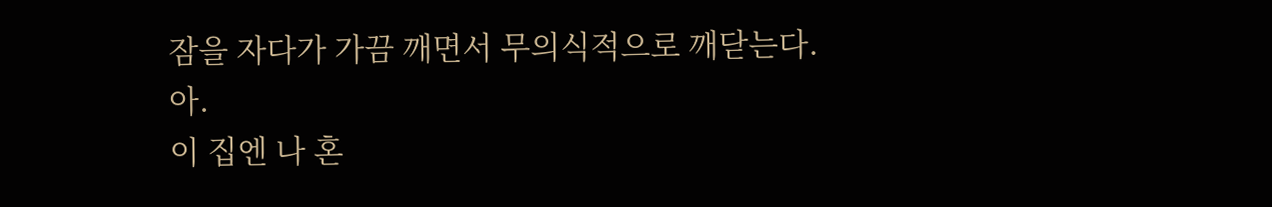잠을 자다가 가끔 깨면서 무의식적으로 깨닫는다.
아.
이 집엔 나 혼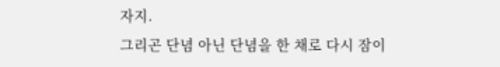자지.
그리곤 단념 아닌 단념을 한 채로 다시 잠이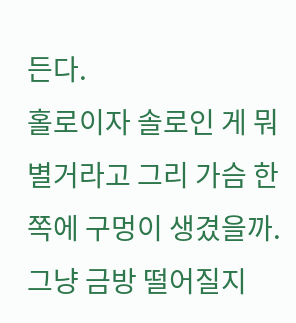든다.
홀로이자 솔로인 게 뭐 별거라고 그리 가슴 한쪽에 구멍이 생겼을까.
그냥 금방 떨어질지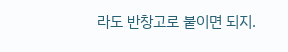라도 반창고로 붙이면 되지.